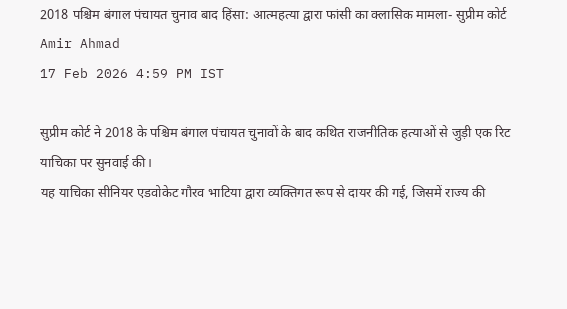2018 पश्चिम बंगाल पंचायत चुनाव बाद हिंसा: आत्महत्या द्वारा फांसी का क्लासिक मामला- सुप्रीम कोर्ट
Amir Ahmad
17 Feb 2026 4:59 PM IST

सुप्रीम कोर्ट ने 2018 के पश्चिम बंगाल पंचायत चुनावों के बाद कथित राजनीतिक हत्याओं से जुड़ी एक रिट याचिका पर सुनवाई की।
यह याचिका सीनियर एडवोकेट गौरव भाटिया द्वारा व्यक्तिगत रूप से दायर की गई, जिसमें राज्य की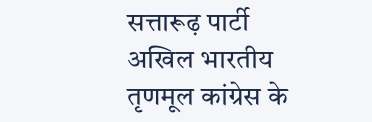सत्तारूढ़ पार्टी अखिल भारतीय तृणमूल कांग्रेस के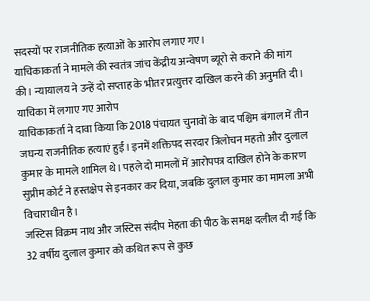सदस्यों पर राजनीतिक हत्याओं के आरोप लगाए गए।
याचिकाकर्ता ने मामले की स्वतंत्र जांच केंद्रीय अन्वेषण ब्यूरो से कराने की मांग की। न्यायालय ने उन्हें दो सप्ताह के भीतर प्रत्युत्तर दाखिल करने की अनुमति दी।
याचिका में लगाए गए आरोप
याचिकाकर्ता ने दावा किया कि 2018 पंचायत चुनावों के बाद पश्चिम बंगाल में तीन जघन्य राजनीतिक हत्याएं हुईं। इनमें शक्तिपद सरदार त्रिलोचन महतो और दुलाल कुमार के मामले शामिल थे। पहले दो मामलों में आरोपपत्र दाखिल होने के कारण सुप्रीम कोर्ट ने हस्तक्षेप से इनकार कर दिया, जबकि दुलाल कुमार का मामला अभी विचाराधीन है।
जस्टिस विक्रम नाथ और जस्टिस संदीप मेहता की पीठ के समक्ष दलील दी गई कि 32 वर्षीय दुलाल कुमार को कथित रूप से कुछ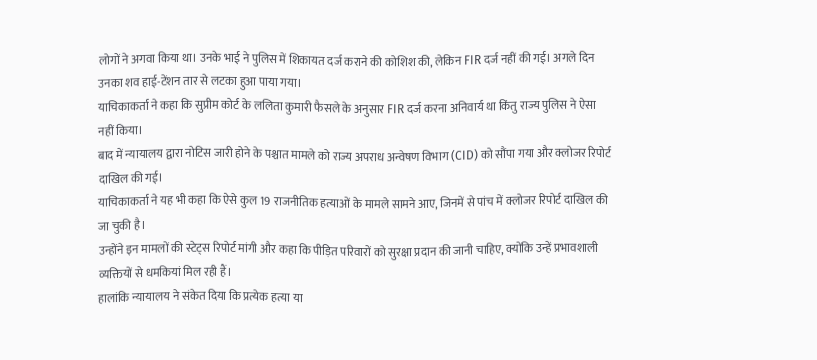लोगों ने अगवा किया था। उनके भाई ने पुलिस में शिकायत दर्ज कराने की कोशिश की, लेकिन FIR दर्ज नहीं की गई। अगले दिन उनका शव हाई-टेंशन तार से लटका हुआ पाया गया।
याचिकाकर्ता ने कहा कि सुप्रीम कोर्ट के ललिता कुमारी फैसले के अनुसार FIR दर्ज करना अनिवार्य था किंतु राज्य पुलिस ने ऐसा नहीं किया।
बाद में न्यायालय द्वारा नोटिस जारी होने के पश्चात मामले को राज्य अपराध अन्वेषण विभाग (CID) को सौंपा गया और क्लोजर रिपोर्ट दाखिल की गई।
याचिकाकर्ता ने यह भी कहा कि ऐसे कुल 19 राजनीतिक हत्याओं के मामले सामने आए, जिनमें से पांच में क्लोजर रिपोर्ट दाखिल की जा चुकी है।
उन्होंने इन मामलों की स्टेट्स रिपोर्ट मांगी और कहा कि पीड़ित परिवारों को सुरक्षा प्रदान की जानी चाहिए, क्योंकि उन्हें प्रभावशाली व्यक्तियों से धमकियां मिल रही हैं।
हालांकि न्यायालय ने संकेत दिया कि प्रत्येक हत्या या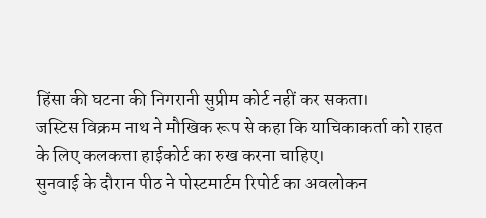हिंसा की घटना की निगरानी सुप्रीम कोर्ट नहीं कर सकता।
जस्टिस विक्रम नाथ ने मौखिक रूप से कहा कि याचिकाकर्ता को राहत के लिए कलकत्ता हाईकोर्ट का रुख करना चाहिए।
सुनवाई के दौरान पीठ ने पोस्टमार्टम रिपोर्ट का अवलोकन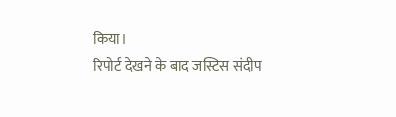किया।
रिपोर्ट देखने के बाद जस्टिस संदीप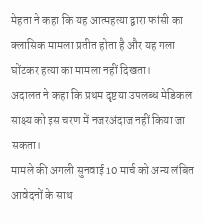मेहता ने कहा कि यह आत्महत्या द्वारा फांसी का क्लासिक मामला प्रतीत होता है और यह गला घोंटकर हत्या का मामला नहीं दिखता।
अदालत ने कहा कि प्रथम दृष्टया उपलब्ध मेडिकल साक्ष्य को इस चरण में नजरअंदाज नहीं किया जा सकता।
मामले की अगली सुनवाई 10 मार्च को अन्य लंबित आवेदनों के साथ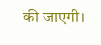की जाएगी।